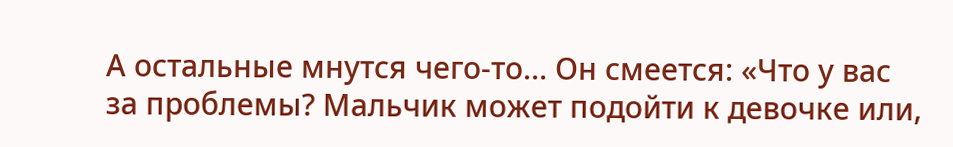А остальные мнутся чего-то… Он смеется: «Что у вас за проблемы? Мальчик может подойти к девочке или,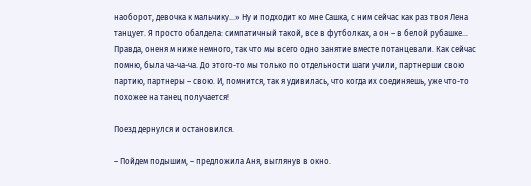наоборот, девочка к мальчику…» Ну и подходит ко мне Сашка, с ним сейчас как раз твоя Лена танцует. Я просто обалдела: симпатичный такой, все в футболках, а он – в белой рубашке… Правда, оненя м ниже немного, так что мы всего одно занятие вместе потанцевали. Как сейчас помню, была ча-ча-ча. До этого-то мы только по отдельности шаги учили, партнерши свою партию, партнеры – свою. И, помнится, так я удивилась, что когда их соединяешь, уже что-то похожее на танец получается!

Поезд дернулся и остановился.

– Пойдем подышим, – предложила Аня, выглянув в окно.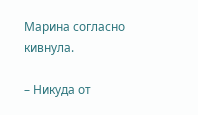Марина согласно кивнула.

– Никуда от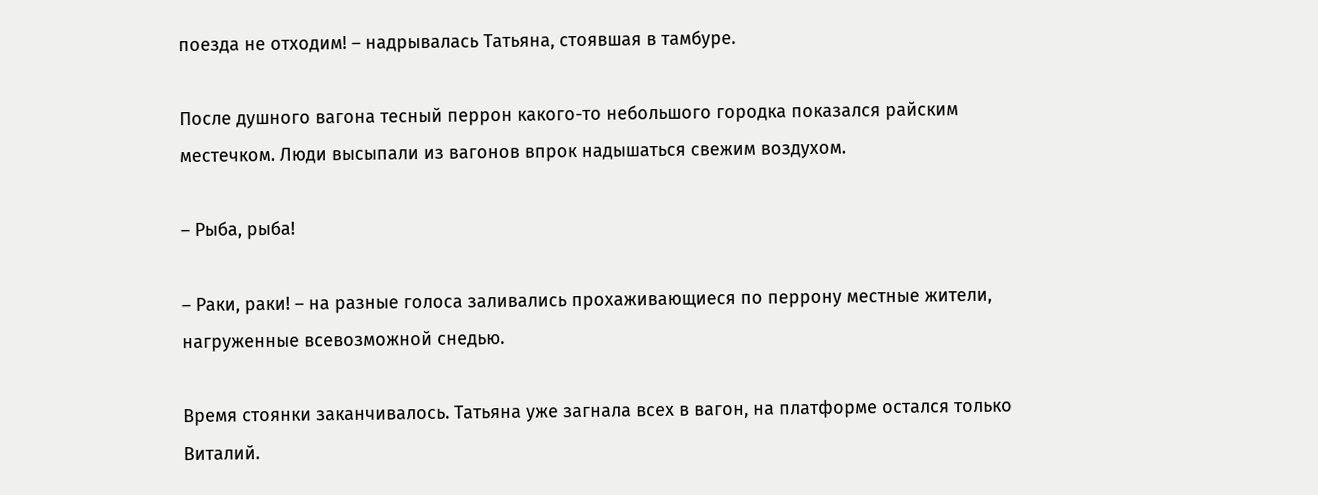поезда не отходим! – надрывалась Татьяна, стоявшая в тамбуре.

После душного вагона тесный перрон какого-то небольшого городка показался райским местечком. Люди высыпали из вагонов впрок надышаться свежим воздухом.

– Рыба, рыба!

– Раки, раки! – на разные голоса заливались прохаживающиеся по перрону местные жители, нагруженные всевозможной снедью.

Время стоянки заканчивалось. Татьяна уже загнала всех в вагон, на платформе остался только Виталий.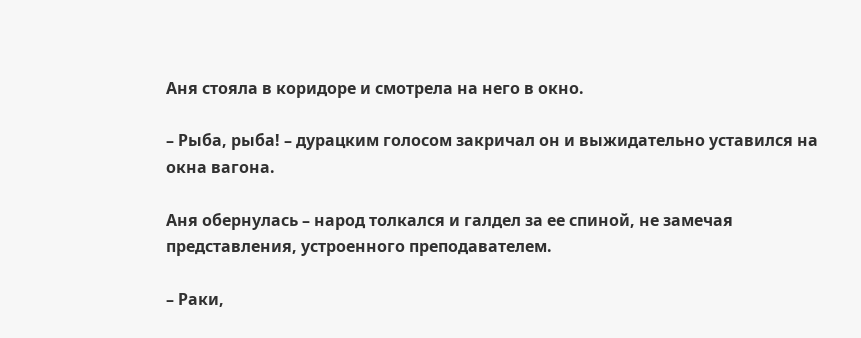Аня стояла в коридоре и смотрела на него в окно.

– Рыба, рыба! – дурацким голосом закричал он и выжидательно уставился на окна вагона.

Аня обернулась – народ толкался и галдел за ее спиной, не замечая представления, устроенного преподавателем.

– Раки,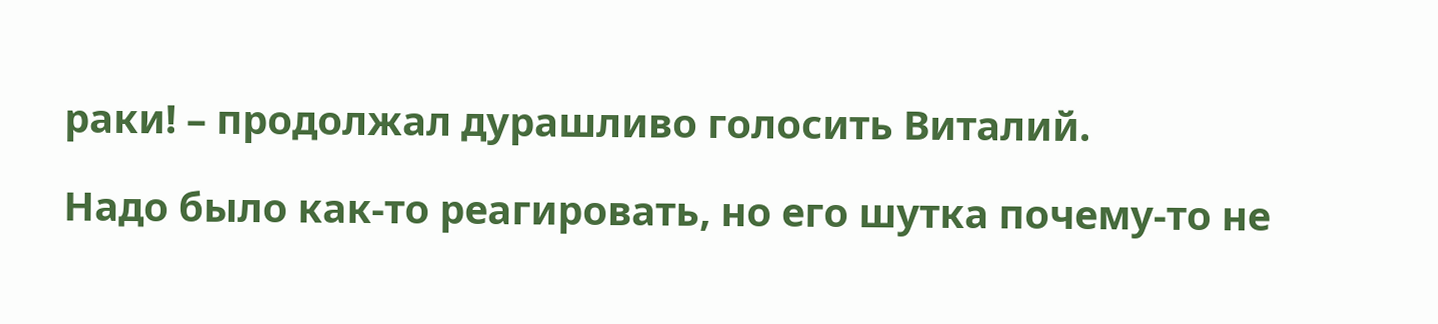раки! – продолжал дурашливо голосить Виталий.

Надо было как-то реагировать, но его шутка почему-то не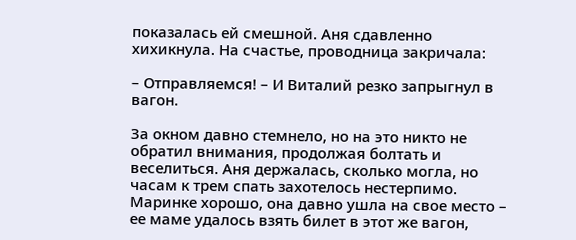показалась ей смешной. Аня сдавленно хихикнула. На счастье, проводница закричала:

– Отправляемся! – И Виталий резко запрыгнул в вагон.

За окном давно стемнело, но на это никто не обратил внимания, продолжая болтать и веселиться. Аня держалась, сколько могла, но часам к трем спать захотелось нестерпимо. Маринке хорошо, она давно ушла на свое место – ее маме удалось взять билет в этот же вагон,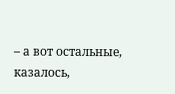– а вот остальные, казалось,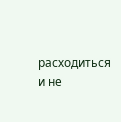расходиться и не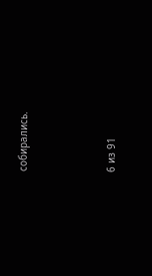собирались.



6 из 91